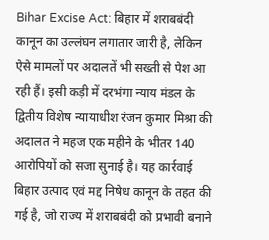Bihar Excise Act: बिहार में शराबबंदी कानून का उल्लंघन लगातार जारी है, लेकिन ऐसे मामलों पर अदालतें भी सख्ती से पेश आ रही हैं। इसी कड़ी में दरभंगा न्याय मंडल के द्वितीय विशेष न्यायाधीश रंजन कुमार मिश्रा की अदालत ने महज एक महीने के भीतर 140 आरोपियों को सजा सुनाई है। यह कार्रवाई बिहार उत्पाद एवं मद्द निषेध कानून के तहत की गई है, जो राज्य में शराबबंदी को प्रभावी बनाने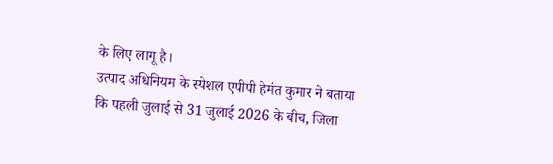के लिए लागू है।
उत्पाद अधिनियम के स्पेशल एपीपी हेमंत कुमार ने बताया कि पहली जुलाई से 31 जुलाई 2026 के बीच, जिला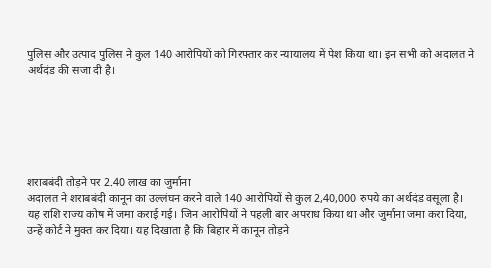पुलिस और उत्पाद पुलिस ने कुल 140 आरोपियों को गिरफ्तार कर न्यायालय में पेश किया था। इन सभी को अदालत ने अर्थदंड की सजा दी है।






शराबबंदी तोड़ने पर 2.40 लाख का जुर्माना
अदालत ने शराबबंदी कानून का उल्लंघन करने वाले 140 आरोपियों से कुल 2,40,000 रुपये का अर्थदंड वसूला है। यह राशि राज्य कोष में जमा कराई गई। जिन आरोपियों ने पहली बार अपराध किया था और जुर्माना जमा करा दिया, उन्हें कोर्ट ने मुक्त कर दिया। यह दिखाता है कि बिहार में कानून तोड़ने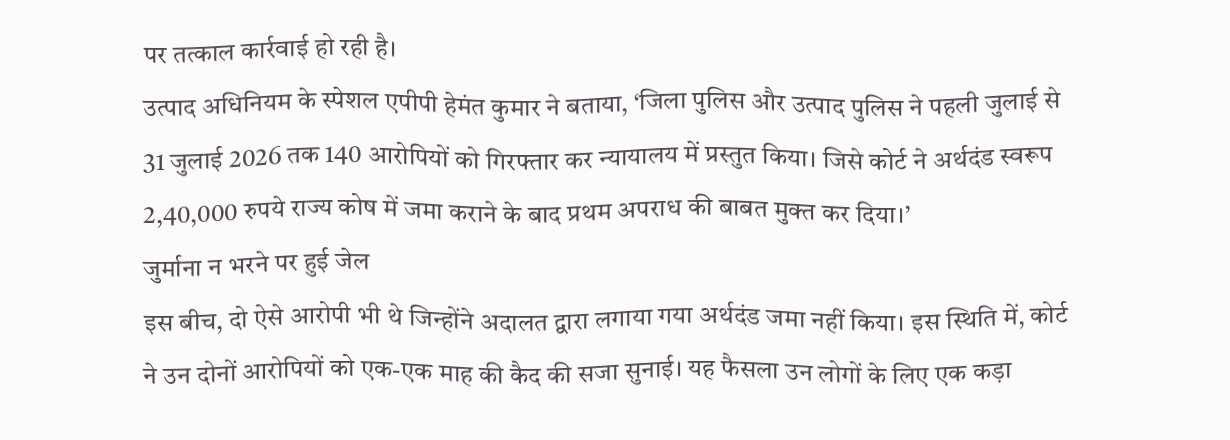पर तत्काल कार्रवाई हो रही है।
उत्पाद अधिनियम के स्पेशल एपीपी हेमंत कुमार ने बताया, ‘जिला पुलिस और उत्पाद पुलिस ने पहली जुलाई से 31 जुलाई 2026 तक 140 आरोपियों को गिरफ्तार कर न्यायालय में प्रस्तुत किया। जिसे कोर्ट ने अर्थदंड स्वरूप 2,40,000 रुपये राज्य कोष में जमा कराने के बाद प्रथम अपराध की बाबत मुक्त कर दिया।’
जुर्माना न भरने पर हुई जेल
इस बीच, दो ऐसे आरोपी भी थे जिन्होंने अदालत द्वारा लगाया गया अर्थदंड जमा नहीं किया। इस स्थिति में, कोर्ट ने उन दोनों आरोपियों को एक-एक माह की कैद की सजा सुनाई। यह फैसला उन लोगों के लिए एक कड़ा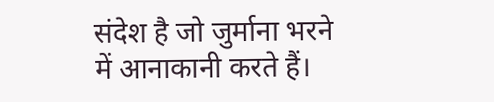संदेश है जो जुर्माना भरने में आनाकानी करते हैं।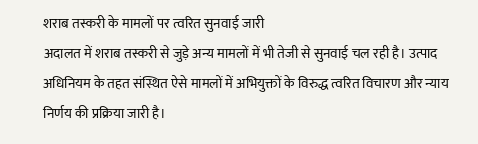शराब तस्करी के मामलों पर त्वरित सुनवाई जारी
अदालत में शराब तस्करी से जुड़े अन्य मामलों में भी तेजी से सुनवाई चल रही है। उत्पाद अधिनियम के तहत संस्थित ऐसे मामलों में अभियुक्तों के विरुद्ध त्वरित विचारण और न्याय निर्णय की प्रक्रिया जारी है।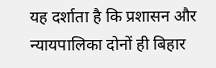यह दर्शाता है कि प्रशासन और न्यायपालिका दोनों ही बिहार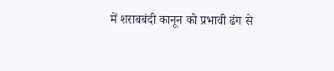में शराबबंदी कानून को प्रभावी ढंग से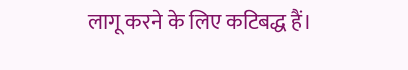लागू करने के लिए कटिबद्ध हैं।